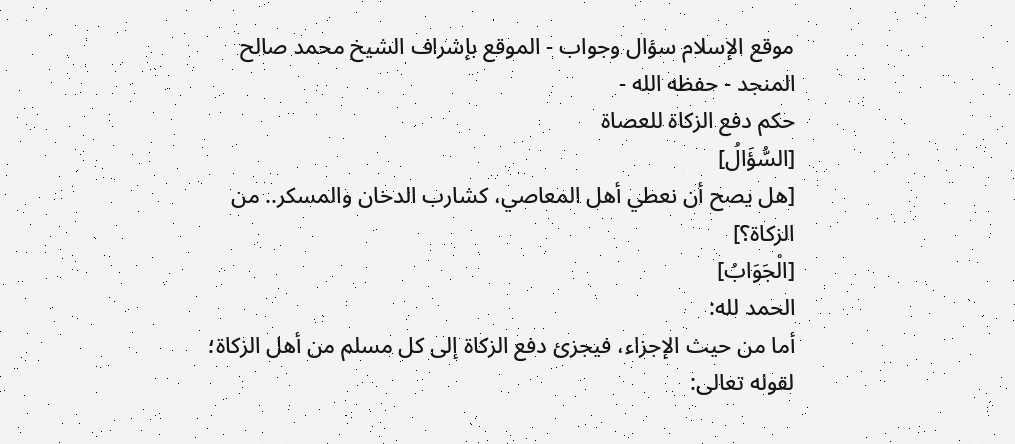موقع الإسلام سؤال وجواب - الموقع بإشراف الشيخ محمد صالح المنجد - حفظه الله -
حكم دفع الزكاة للعصاة
[السُّؤَالُ]
[هل يصح أن نعطي أهل المعاصي، كشارب الدخان والمسكر.. من الزكاة؟]
[الْجَوَابُ]
الحمد لله:
أما من حيث الإجزاء، فيجزئ دفع الزكاة إلى كل مسلم من أهل الزكاة؛ لقوله تعالى: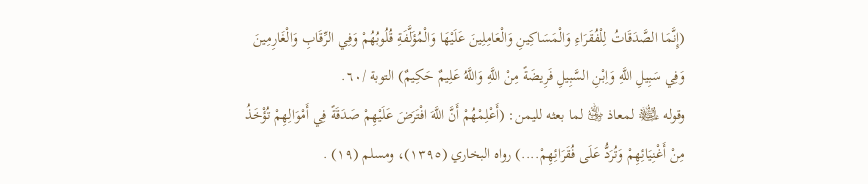(إِنَّمَا الصَّدَقَاتُ لِلْفُقَرَاءِ وَالْمَسَاكِينِ وَالْعَامِلِينَ عَلَيْهَا وَالْمُؤَلَّفَةِ قُلُوبُهُمْ وَفِي الرِّقَابِ وَالْغَارِمِينَ وَفِي سَبِيلِ اللَّهِ وَاِبْنِ السَّبِيلِ فَرِيضَةً مِنْ اللَّهِ وَاللَّهُ عَلِيمٌ حَكِيمٌ) التوبة /٦٠.
وقوله ﵊ لمعاذ ﵁ لما بعثه لليمن: (أَعْلِمْهُمْ أَنَّ اللَّهَ افْتَرَضَ عَلَيْهِمْ صَدَقَةً فِي أَمْوَالِهِمْ تُؤْخَذُ مِنْ أَغْنِيَائِهِمْ وَتُرَدُّ عَلَى فُقَرَائِهِمْ....) رواه البخاري (١٣٩٥)، ومسلم (١٩) .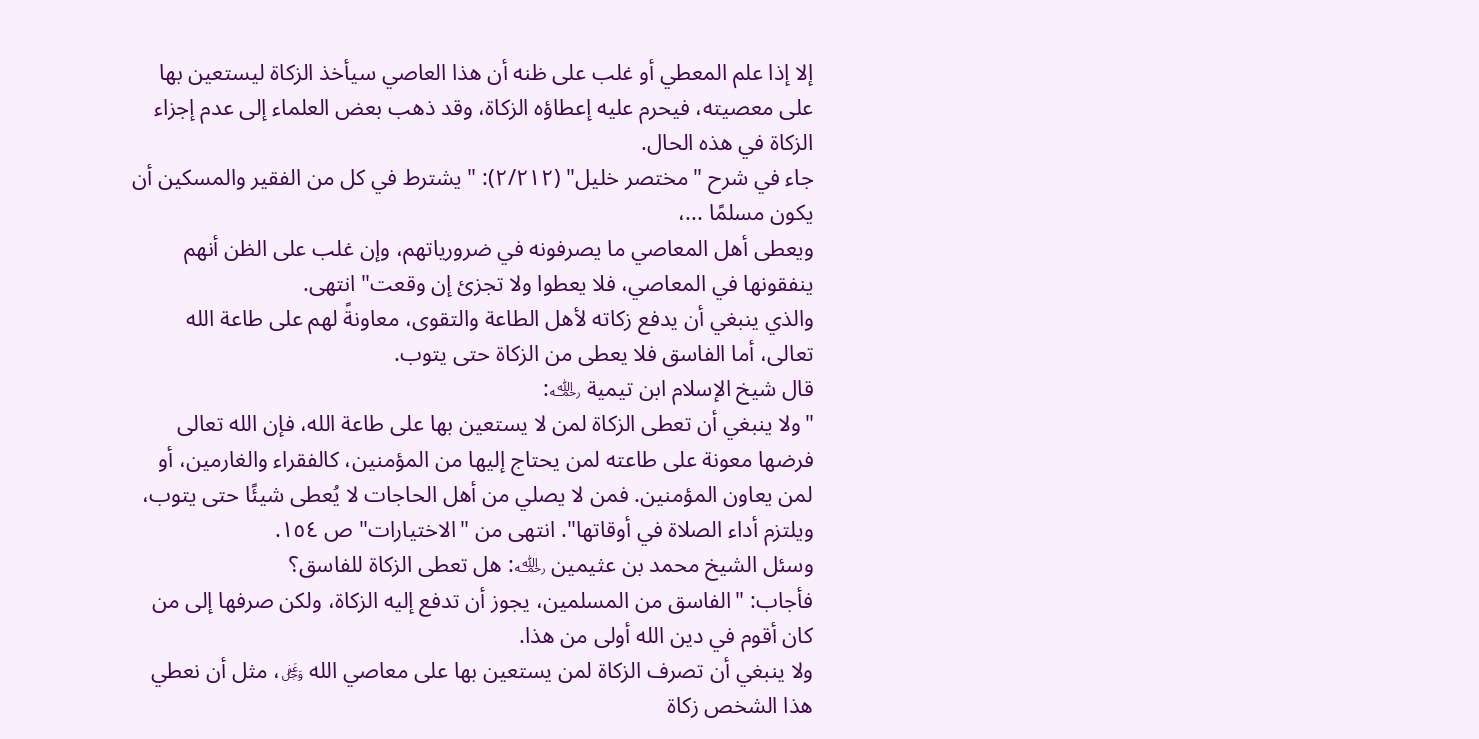إلا إذا علم المعطي أو غلب على ظنه أن هذا العاصي سيأخذ الزكاة ليستعين بها على معصيته، فيحرم عليه إعطاؤه الزكاة، وقد ذهب بعض العلماء إلى عدم إجزاء الزكاة في هذه الحال.
جاء في شرح "مختصر خليل" (٢/٢١٢): " يشترط في كل من الفقير والمسكين أن يكون مسلمًا ...،
ويعطى أهل المعاصي ما يصرفونه في ضرورياتهم، وإن غلب على الظن أنهم ينفقونها في المعاصي، فلا يعطوا ولا تجزئ إن وقعت" انتهى.
والذي ينبغي أن يدفع زكاته لأهل الطاعة والتقوى، معاونةً لهم على طاعة الله تعالى، أما الفاسق فلا يعطى من الزكاة حتى يتوب.
قال شيخ الإسلام ابن تيمية ﵀:
"ولا ينبغي أن تعطى الزكاة لمن لا يستعين بها على طاعة الله، فإن الله تعالى فرضها معونة على طاعته لمن يحتاج إليها من المؤمنين، كالفقراء والغارمين، أو لمن يعاون المؤمنين. فمن لا يصلي من أهل الحاجات لا يُعطى شيئًا حتى يتوب، ويلتزم أداء الصلاة في أوقاتها". انتهى من "الاختيارات" ص ١٥٤.
وسئل الشيخ محمد بن عثيمين ﵀: هل تعطى الزكاة للفاسق؟
فأجاب: "الفاسق من المسلمين، يجوز أن تدفع إليه الزكاة، ولكن صرفها إلى من كان أقوم في دين الله أولى من هذا.
ولا ينبغي أن تصرف الزكاة لمن يستعين بها على معاصي الله ﷿، مثل أن نعطي هذا الشخص زكاة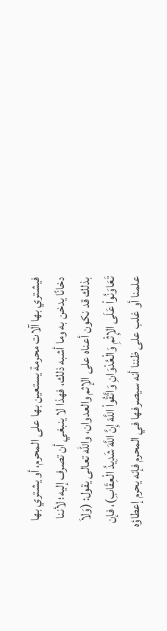فيشتري بها آلات محرمة يستعين بها على المحرم، أو يشتري بها دخانًا يدخن به وما أشبه ذلك، فهذا لا ينبغي أن تصرف إليه؛ لأننا بذلك قد نكون أعناه على الإثم والعدوان، والله تعالى يقول: (وَلاَ تَعَاوَنُواْ عَلَى الإِثْمِ وَالْعُدْوَانِ وَاتَّقُواْ اللَّهَ إِنَّ اللَّهَ شَدِيدُ الْعِقَابِ)، فإن علمنا أو غلب على ظننا أنه سيصرفها في المحرم فإنه يحرم إعطاؤه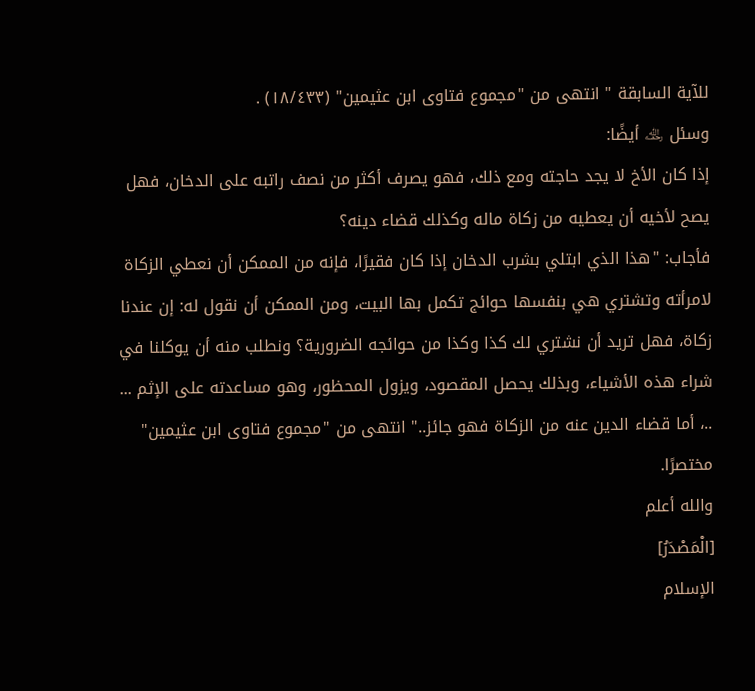للآية السابقة " انتهى من "مجموع فتاوى ابن عثيمين" (١٨/٤٣٣) .
وسئل ﵀ أيضًا:
إذا كان الأخ لا يجد حاجته ومع ذلك، فهو يصرف أكثر من نصف راتبه على الدخان، فهل يصح لأخيه أن يعطيه من زكاة ماله وكذلك قضاء دينه؟
فأجاب: "هذا الذي ابتلي بشرب الدخان إذا كان فقيرًا، فإنه من الممكن أن نعطي الزكاة لامرأته وتشتري هي بنفسها حوائج تكمل بها البيت، ومن الممكن أن نقول له: إن عندنا زكاة، فهل تريد أن نشتري لك كذا وكذا من حوائجه الضرورية؟ ونطلب منه أن يوكلنا في شراء هذه الأشياء، وبذلك يحصل المقصود، ويزول المحظور، وهو مساعدته على الإثم ...
..، أما قضاء الدين عنه من الزكاة فهو جائز.." انتهى من "مجموع فتاوى ابن عثيمين" مختصرًا.
والله أعلم
[الْمَصْدَرُ]
الإسلام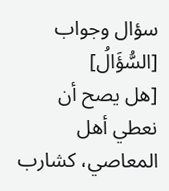سؤال وجواب
[السُّؤَالُ]
[هل يصح أن نعطي أهل المعاصي، كشارب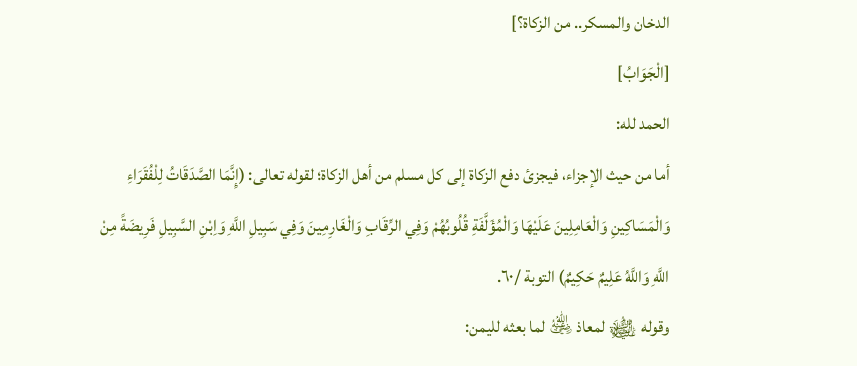الدخان والمسكر.. من الزكاة؟]
[الْجَوَابُ]
الحمد لله:
أما من حيث الإجزاء، فيجزئ دفع الزكاة إلى كل مسلم من أهل الزكاة؛ لقوله تعالى: (إِنَّمَا الصَّدَقَاتُ لِلْفُقَرَاءِ وَالْمَسَاكِينِ وَالْعَامِلِينَ عَلَيْهَا وَالْمُؤَلَّفَةِ قُلُوبُهُمْ وَفِي الرِّقَابِ وَالْغَارِمِينَ وَفِي سَبِيلِ اللَّهِ وَاِبْنِ السَّبِيلِ فَرِيضَةً مِنْ اللَّهِ وَاللَّهُ عَلِيمٌ حَكِيمٌ) التوبة /٦٠.
وقوله ﵊ لمعاذ ﵁ لما بعثه لليمن: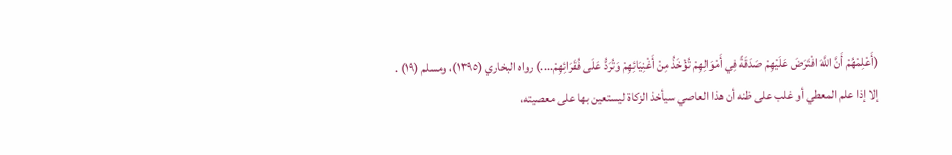(أَعْلِمْهُمْ أَنَّ اللَّهَ افْتَرَضَ عَلَيْهِمْ صَدَقَةً فِي أَمْوَالِهِمْ تُؤْخَذُ مِنْ أَغْنِيَائِهِمْ وَتُرَدُّ عَلَى فُقَرَائِهِمْ....) رواه البخاري (١٣٩٥)، ومسلم (١٩) .
إلا إذا علم المعطي أو غلب على ظنه أن هذا العاصي سيأخذ الزكاة ليستعين بها على معصيته،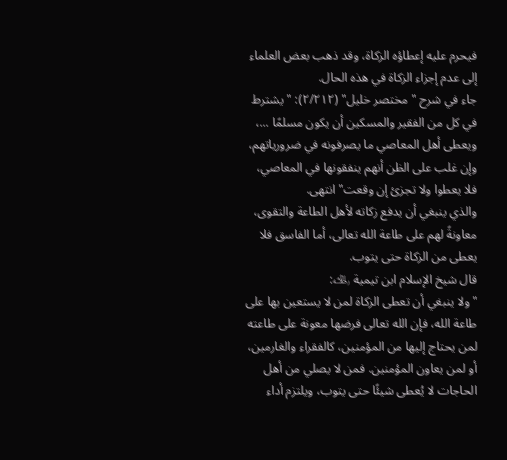فيحرم عليه إعطاؤه الزكاة، وقد ذهب بعض العلماء إلى عدم إجزاء الزكاة في هذه الحال.
جاء في شرح "مختصر خليل" (٢/٢١٢): " يشترط في كل من الفقير والمسكين أن يكون مسلمًا ...،
ويعطى أهل المعاصي ما يصرفونه في ضرورياتهم، وإن غلب على الظن أنهم ينفقونها في المعاصي، فلا يعطوا ولا تجزئ إن وقعت" انتهى.
والذي ينبغي أن يدفع زكاته لأهل الطاعة والتقوى، معاونةً لهم على طاعة الله تعالى، أما الفاسق فلا يعطى من الزكاة حتى يتوب.
قال شيخ الإسلام ابن تيمية ﵀:
"ولا ينبغي أن تعطى الزكاة لمن لا يستعين بها على طاعة الله، فإن الله تعالى فرضها معونة على طاعته لمن يحتاج إليها من المؤمنين، كالفقراء والغارمين، أو لمن يعاون المؤمنين. فمن لا يصلي من أهل الحاجات لا يُعطى شيئًا حتى يتوب، ويلتزم أداء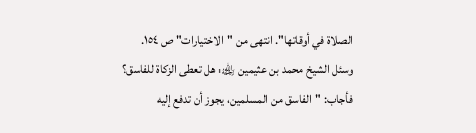الصلاة في أوقاتها". انتهى من "الاختيارات" ص ١٥٤.
وسئل الشيخ محمد بن عثيمين ﵀: هل تعطى الزكاة للفاسق؟
فأجاب: "الفاسق من المسلمين، يجوز أن تدفع إليه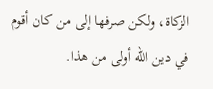الزكاة، ولكن صرفها إلى من كان أقوم في دين الله أولى من هذا.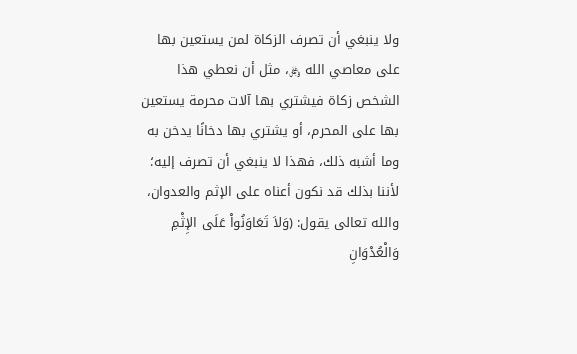ولا ينبغي أن تصرف الزكاة لمن يستعين بها على معاصي الله ﷿، مثل أن نعطي هذا الشخص زكاة فيشتري بها آلات محرمة يستعين بها على المحرم، أو يشتري بها دخانًا يدخن به وما أشبه ذلك، فهذا لا ينبغي أن تصرف إليه؛ لأننا بذلك قد نكون أعناه على الإثم والعدوان، والله تعالى يقول: (وَلاَ تَعَاوَنُواْ عَلَى الإِثْمِ وَالْعُدْوَانِ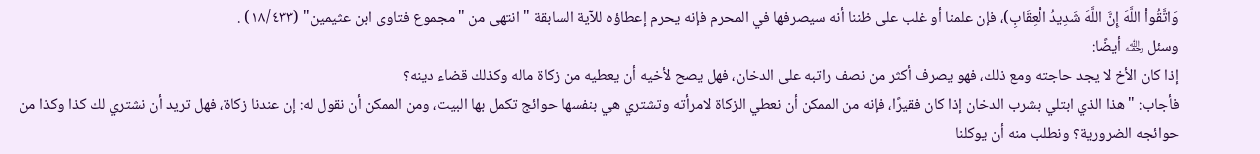وَاتَّقُواْ اللَّهَ إِنَّ اللَّهَ شَدِيدُ الْعِقَابِ)، فإن علمنا أو غلب على ظننا أنه سيصرفها في المحرم فإنه يحرم إعطاؤه للآية السابقة " انتهى من "مجموع فتاوى ابن عثيمين" (١٨/٤٣٣) .
وسئل ﵀ أيضًا:
إذا كان الأخ لا يجد حاجته ومع ذلك، فهو يصرف أكثر من نصف راتبه على الدخان، فهل يصح لأخيه أن يعطيه من زكاة ماله وكذلك قضاء دينه؟
فأجاب: "هذا الذي ابتلي بشرب الدخان إذا كان فقيرًا، فإنه من الممكن أن نعطي الزكاة لامرأته وتشتري هي بنفسها حوائج تكمل بها البيت، ومن الممكن أن نقول له: إن عندنا زكاة، فهل تريد أن نشتري لك كذا وكذا من حوائجه الضرورية؟ ونطلب منه أن يوكلنا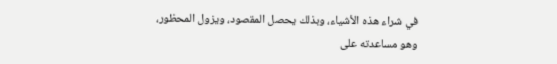في شراء هذه الأشياء، وبذلك يحصل المقصود، ويزول المحظور، وهو مساعدته على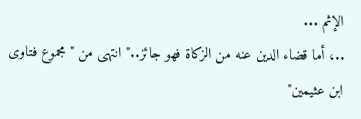الإثم ...
..، أما قضاء الدين عنه من الزكاة فهو جائز.." انتهى من "مجموع فتاوى ابن عثيمين"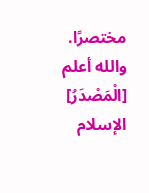مختصرًا.
والله أعلم
[الْمَصْدَرُ]
الإسلام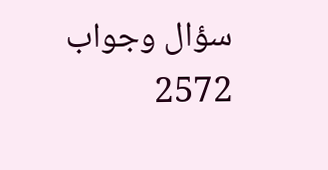سؤال وجواب
2572